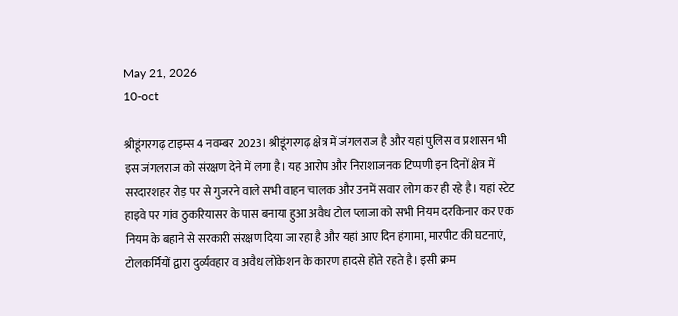May 21, 2026
10-oct

श्रीडूंगरगढ़ टाइम्स 4 नवम्बर 2023। श्रीडूंगरगढ़ क्षेत्र में जंगलराज है और यहां पुलिस व प्रशासन भी इस जंगलराज को संरक्षण देने में लगा है। यह आरोप और निराशाजनक टिप्पणी इन दिनों क्षेत्र में सरदारशहर रोड़ पर से गुजरने वाले सभी वाहन चालक और उनमें सवार लोग कर ही रहे है। यहां स्टेट हाइवे पर गांव ठुकरियासर के पास बनाया हुआ अवैध टोल प्लाजा को सभी नियम दरकिनार कर एक नियम के बहाने से सरकारी संरक्षण दिया जा रहा है और यहां आए दिन हंगामा, मारपीट की घटनाएं, टोलकर्मियों द्वारा दुर्व्यवहार व अवैध लोकेशन के कारण हादसे होते रहते है। इसी क्रम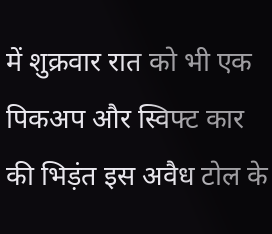में शुक्रवार रात को भी एक पिकअप और स्विफ्ट कार की भिड़ंत इस अवैध टोल के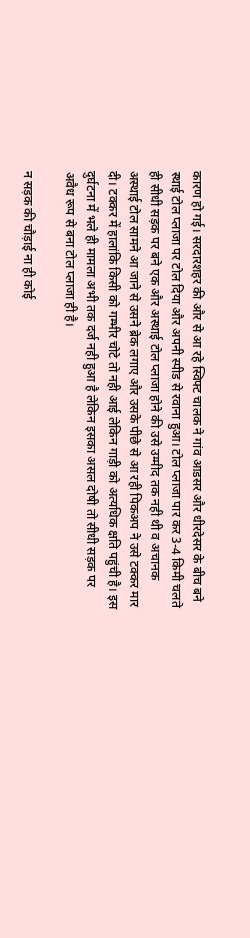कारण हो गई। सरदारशहर की और से आ रहे स्विफ्ट चालक ने गांव आडसर और धीरदेसर के बीच बने स्थाई टोल प्लाजा पर टोल दिया और अपनी स्पीड से रवाना हुआ। टोल प्लाजा पार कर 3-4 किमी चलते ही सीधी सड़क पर बने एक और अस्थाई टोल प्लाजा होने की उसे उम्मीद तक नही थी व अचानक अस्थाई टोल सामने आ जाने से उसने ब्रेक लगाए और उसके पीछे से आ रही पिकअप ने उसे टक्कर मार दी। टक्कर में हालांकि किसी को गम्भीर चोटे तो नही आई लेकिन गाड़ी को अत्यधिक क्षति पहुंची है। इस दुर्घटना में भले ही मामला अभी तक दर्ज नही हुआ है लेकिन इसका असल दोषी तो सीधी सड़क पर अवैध रूप से बना टोल प्लाजा ही है।

न सड़क की चौड़ाई ना ही कोई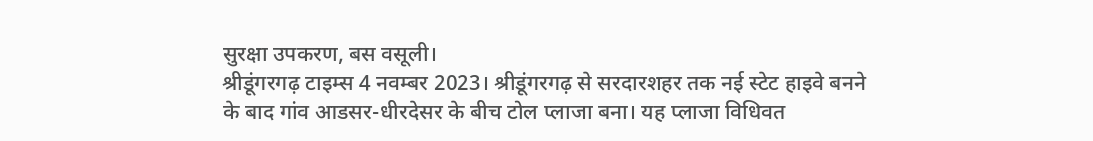सुरक्षा उपकरण, बस वसूली।
श्रीडूंगरगढ़ टाइम्स 4 नवम्बर 2023। श्रीडूंगरगढ़ से सरदारशहर तक नई स्टेट हाइवे बनने के बाद गांव आडसर-धीरदेसर के बीच टोल प्लाजा बना। यह प्लाजा विधिवत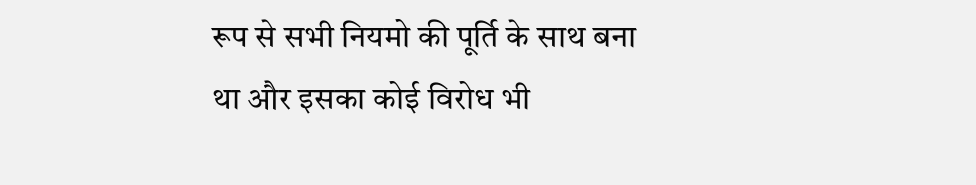रूप से सभी नियमो की पूर्ति के साथ बना था और इसका कोई विरोध भी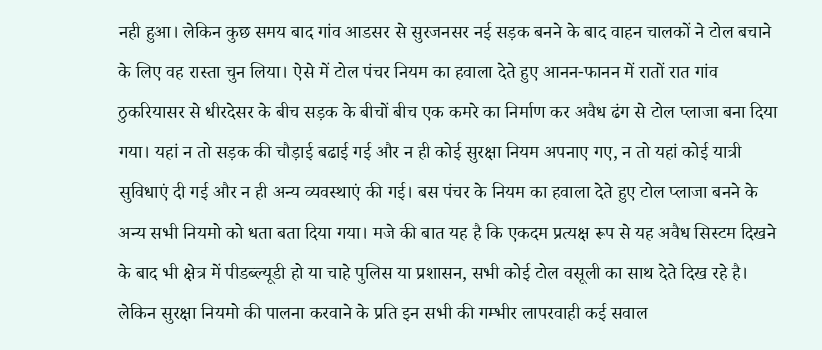नही हुआ। लेकिन कुछ समय बाद गांव आडसर से सुरजनसर नई सड़क बनने के बाद वाहन चालकों ने टोल बचाने के लिए वह रास्ता चुन लिया। ऐसे में टोल पंचर नियम का हवाला देते हुए आनन-फानन में रातों रात गांव ठुकरियासर से धीरदेसर के बीच सड़क के बीचों बीच एक कमरे का निर्माण कर अवैध ढंग से टोल प्लाजा बना दिया गया। यहां न तो सड़क की चौड़ाई बढाई गई और न ही कोई सुरक्षा नियम अपनाए गए, न तो यहां कोई यात्री सुविधाएं दी गई और न ही अन्य व्यवस्थाएं की गई। बस पंचर के नियम का हवाला देते हुए टोल प्लाजा बनने के अन्य सभी नियमो को धता बता दिया गया। मजे की बात यह है कि एकदम प्रत्यक्ष रूप से यह अवैध सिस्टम दिखने के बाद भी क्षेत्र में पीडब्ल्यूडी हो या चाहे पुलिस या प्रशासन, सभी कोई टोल वसूली का साथ देते दिख रहे है। लेकिन सुरक्षा नियमो की पालना करवाने के प्रति इन सभी की गम्भीर लापरवाही कई सवाल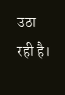उठा रही है।